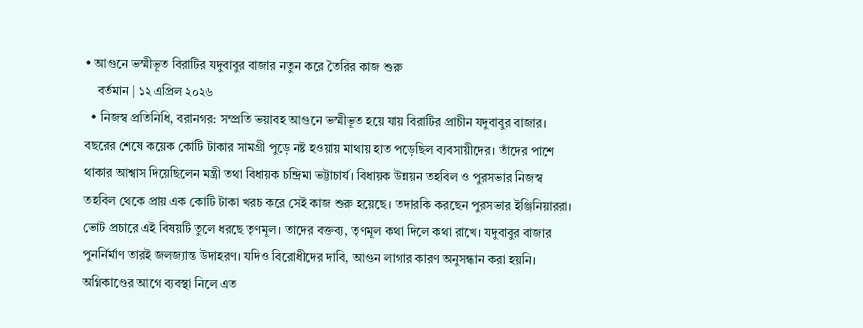• আগুনে ভস্মীভূত বিরাটির যদুবাবুর বাজার নতুন করে তৈরির কাজ শুরু
    বর্তমান | ১২ এপ্রিল ২০২৬
  • নিজস্ব প্রতিনিধি, বরানগর: সম্প্রতি ভয়াবহ আগুনে ভস্মীভূত হয়ে যায় বিরাটির প্রাচীন যদুবাবুর বাজার। বছরের শেষে কয়েক কোটি টাকার সামগ্রী পুড়ে নষ্ট হওয়ায় মাথায় হাত পড়েছিল ব্যবসায়ীদের। তাঁদের পাশে থাকার আশ্বাস দিয়েছিলেন মন্ত্রী তথা বিধায়ক চন্দ্রিমা ভট্টাচার্য। বিধায়ক উন্নয়ন তহবিল ও পুরসভার নিজস্ব তহবিল থেকে প্রায় এক কোটি টাকা খরচ করে সেই কাজ শুরু হয়েছে। তদারকি করছেন পুরসভার ইঞ্জিনিয়াররা। ভোট প্রচারে এই বিষয়টি তুলে ধরছে তৃণমূল। তাদের বক্তব্য, তৃণমূল কথা দিলে কথা রাখে। যদুবাবুর বাজার পুনর্নির্মাণ তারই জলজ্যান্ত উদাহরণ। যদিও বিরোধীদের দাবি, আগুন লাগার কারণ অনুসন্ধান করা হয়নি। অগ্নিকাণ্ডের আগে ব্যবস্থা নিলে এত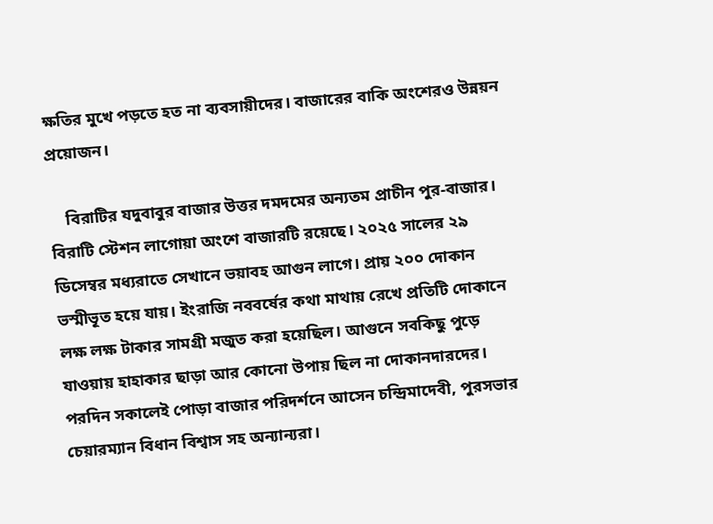ক্ষতির মুখে পড়তে হত না ব্যবসায়ীদের। বাজারের বাকি অংশেরও উন্নয়ন প্রয়োজন।

    বিরাটির যদুবাবুর বাজার উত্তর দমদমের অন্যতম প্রাচীন পুর-বাজার। বিরাটি স্টেশন লাগোয়া অংশে বাজারটি রয়েছে। ২০২৫ সালের ২৯ ডিসেম্বর মধ্যরাতে সেখানে ভয়াবহ আগুন লাগে। প্রায় ২০০ দোকান ভস্মীভূত হয়ে যায়। ইংরাজি নববর্ষের কথা মাথায় রেখে প্রতিটি দোকানে লক্ষ লক্ষ টাকার সামগ্রী মজুত করা হয়েছিল। আগুনে সবকিছু পুড়ে যাওয়ায় হাহাকার ছাড়া আর কোনো উপায় ছিল না দোকানদারদের। পরদিন সকালেই পোড়া বাজার পরিদর্শনে আসেন চন্দ্রিমাদেবী, পুরসভার চেয়ারম্যান বিধান বিশ্বাস সহ অন্যান্যরা।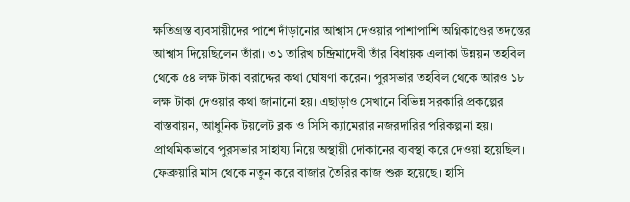ক্ষতিগ্রস্ত ব্যবসায়ীদের পাশে দাঁড়ানোর আশ্বাস দেওয়ার পাশাপাশি অগ্নিকাণ্ডের তদন্তের আশ্বাস দিয়েছিলেন তাঁরা। ৩১ তারিখ চন্দ্রিমাদেবী তাঁর বিধায়ক এলাকা উন্নয়ন তহবিল থেকে ৫৪ লক্ষ টাকা বরাদ্দের কথা ঘোষণা করেন। পুরসভার তহবিল থেকে আরও ১৮ লক্ষ টাকা দেওয়ার কথা জানানো হয়। এছাড়াও সেখানে বিভিন্ন সরকারি প্রকল্পের বাস্তবায়ন, আধুনিক টয়লেট ব্লক ও সিসি ক্যামেরার নজরদারির পরিকল্পনা হয়। প্রাথমিকভাবে পুরসভার সাহায্য নিয়ে অস্থায়ী দোকানের ব্যবস্থা করে দেওয়া হয়েছিল। ফেব্রুয়ারি মাস থেকে নতুন করে বাজার তৈরির কাজ শুরু হয়েছে। হাসি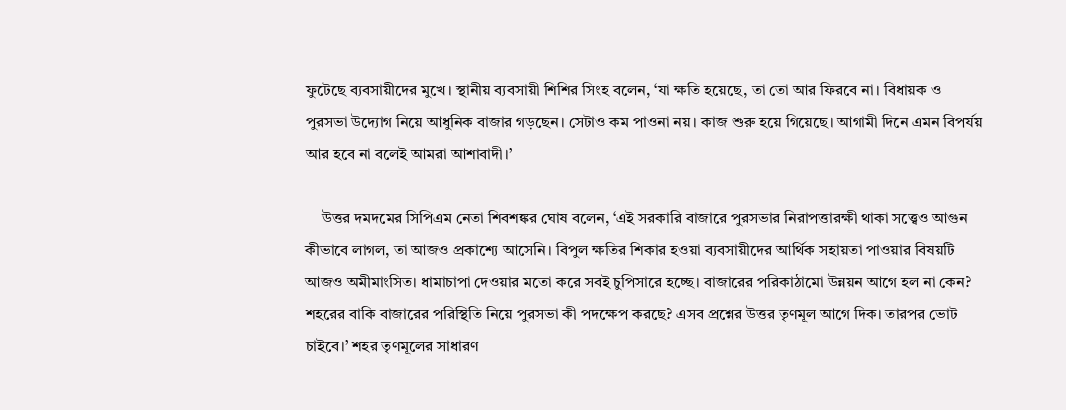ফুটেছে ব্যবসায়ীদের মুখে। স্থানীয় ব্যবসায়ী শিশির সিংহ বলেন, ‘যা ক্ষতি হয়েছে, তা তো আর ফিরবে না। বিধায়ক ও পুরসভা উদ্যোগ নিয়ে আধুনিক বাজার গড়ছেন। সেটাও কম পাওনা নয়। কাজ শুরু হয়ে গিয়েছে। আগামী দিনে এমন বিপর্যয় আর হবে না বলেই আমরা আশাবাদী।’

    উত্তর দমদমের সিপিএম নেতা শিবশঙ্কর ঘোষ বলেন, ‘এই সরকারি বাজারে পুরসভার নিরাপত্তারক্ষী থাকা সত্ত্বেও আগুন কীভাবে লাগল, তা আজও প্রকাশ্যে আসেনি। বিপুল ক্ষতির শিকার হওয়া ব্যবসায়ীদের আর্থিক সহায়তা পাওয়ার বিষয়টি আজও অমীমাংসিত। ধামাচাপা দেওয়ার মতো করে সবই চুপিসারে হচ্ছে। বাজারের পরিকাঠামো উন্নয়ন আগে হল না কেন? শহরের বাকি বাজারের পরিস্থিতি নিয়ে পুরসভা কী পদক্ষেপ করছে? এসব প্রশ্নের উত্তর তৃণমূল আগে দিক। তারপর ভোট চাইবে।’ শহর তৃণমূলের সাধারণ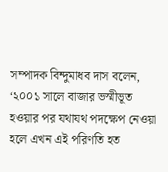সম্পাদক বিন্দুমাধব দাস বলেন, ‘২০০১ সালে বাজার ভস্মীভূত হওয়ার পর যথাযথ পদক্ষেপ নেওয়া হলে এখন এই পরিণতি হত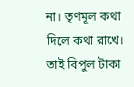না। তৃণমূল কথা দিলে কথা রাখে। তাই বিপুল টাকা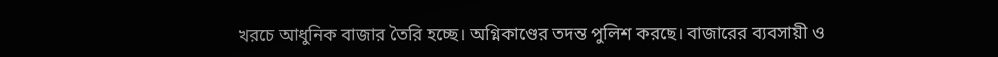খরচে আধুনিক বাজার তৈরি হচ্ছে। অগ্নিকাণ্ডের তদন্ত পুলিশ করছে। বাজারের ব্যবসায়ী ও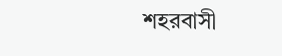শহরবাসী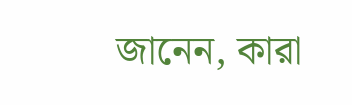জানেন, কারা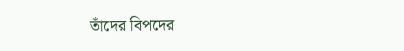তাঁদের বিপদের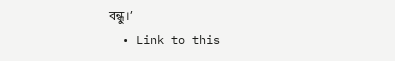বন্ধু।’
  • Link to this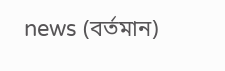news (বর্তমান)